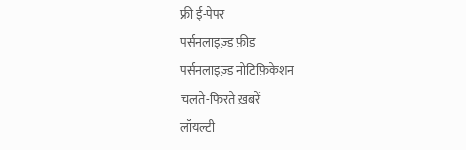फ्री ई-पेपर
पर्सनलाइज़्ड फ़ीड
पर्सनलाइज़्ड नोटिफ़िकेशन
चलते-फिरते ख़बरें
लॉयल्टी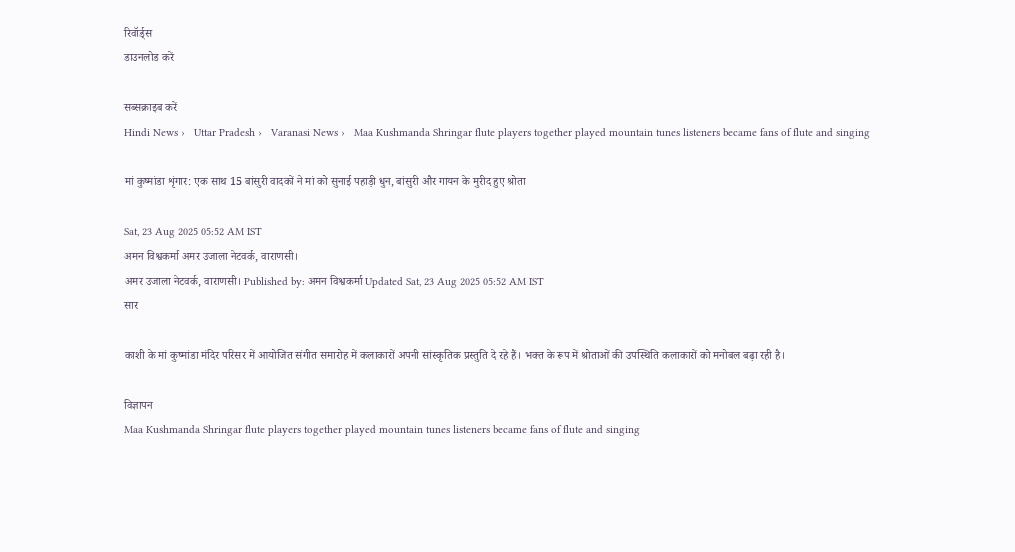रिवॉर्ड्स
डाउनलोड करें

सब्सक्राइब करें
Hindi News ›   Uttar Pradesh ›   Varanasi News ›   Maa Kushmanda Shringar flute players together played mountain tunes listeners became fans of flute and singing

मां कुष्मांडा शृंगार: एक साथ 15 बांसुरी वादकों ने मां को सुनाई पहाड़ी धुन, बांसुरी और गायन के मुरीद हुए श्रोता

Sat, 23 Aug 2025 05:52 AM IST
अमन विश्वकर्मा अमर उजाला नेटवर्क, वाराणसी।
अमर उजाला नेटवर्क, वाराणसी। Published by: अमन विश्वकर्मा Updated Sat, 23 Aug 2025 05:52 AM IST
सार

काशी के मां कुष्मांडा मंदिर परिसर में आयोजित संगीत समारोह में कलाकारों अपनी सांस्कृतिक प्रस्तुति दे रहे हैं। भक्त के रूप में श्रोताओं की उपस्थिति कलाकारों को मनोबल बढ़ा रही है।

विज्ञापन
Maa Kushmanda Shringar flute players together played mountain tunes listeners became fans of flute and singing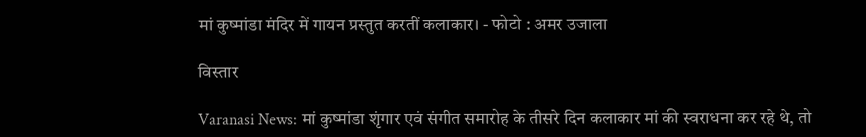मां कुष्मांडा मंदिर में गायन प्रस्तुत करतीं कलाकार। - फोटो : अमर उजाला

विस्तार

Varanasi News: मां कुष्मांडा शृंगार एवं संगीत समारोह के तीसरे दिन कलाकार मां की स्वराधना कर रहे थे, तो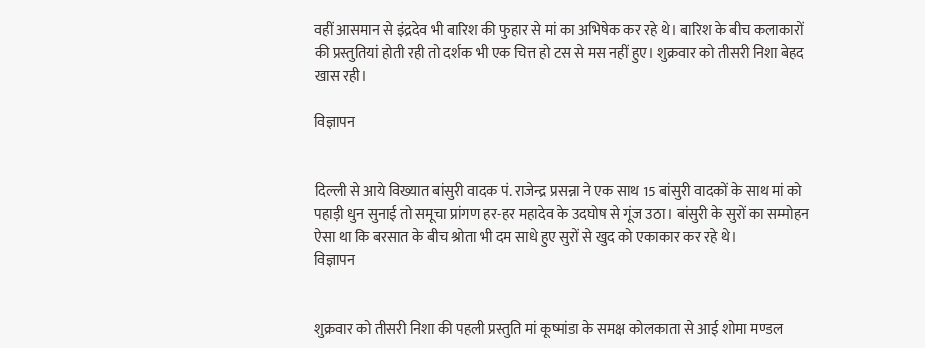वहीं आसमान से इंद्रदेव भी बारिश की फुहार से मां का अभिषेक कर रहे थे। बारिश के बीच कलाकारों की प्रस्तुतियां होती रही तो दर्शक भी एक चित्त हो टस से मस नहीं हुए। शुक्रवार को तीसरी निशा बेहद खास रही।

विज्ञापन


दिल्ली से आये विख्यात बांसुरी वादक पं. राजेन्द्र प्रसन्ना ने एक साथ 15 बांसुरी वादकों के साथ मां को पहाड़ी धुन सुनाई तो समूचा प्रांगण हर-हर महादेव के उदघोष से गूंज उठा। बांसुरी के सुरों का सम्मोहन ऐसा था कि बरसात के बीच श्रोता भी दम साधे हुए सुरों से खुद को एकाकार कर रहे थे।
विज्ञापन


शुक्रवार को तीसरी निशा की पहली प्रस्तुति मां कूष्मांडा के समक्ष कोलकाता से आई शोमा मण्डल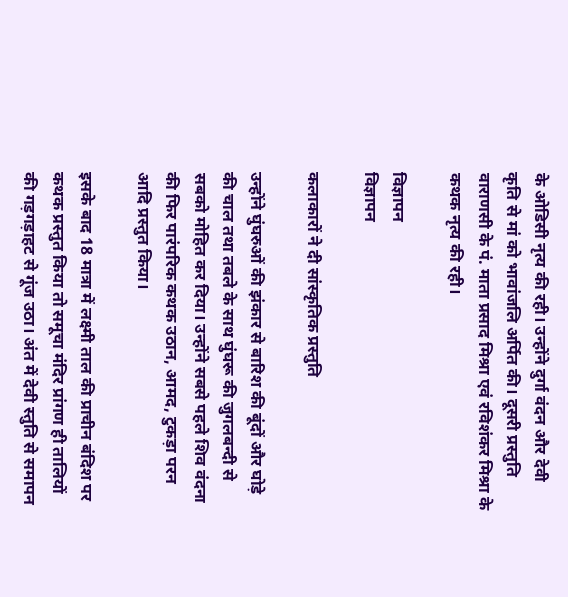के ओडिसी नृत्य की रही। उन्होंने दुर्गा वंदन और देवी कृति से मां को भावांजलि अर्पित की। दूसरी प्रस्तुति वाराणसी के पं. माता प्रसाद मिश्रा एवं रविशंकर मिश्रा के कथक नृत्य की रही।

विज्ञापन
विज्ञापन

कलाकारों ने दी सांस्कृतिक प्रस्तुति

उन्होंने घुंघरुओं की झंकार से बारिश की बूंदों और घोड़े की चाल तथा तबले के साथ घुंघरू की जुगलबन्दी से सबको मोहित कर दिया। उन्होंने सबसे पहले शिव वंदना की फिर पारंपरिक कथक उठान, आमद, टुकड़ा परन आदि प्रस्तुत किया।

इसके बाद 18 मात्रा में लक्ष्मी ताल की प्राचीन बंदिश पर कथक प्रस्तुत किया तो समूचा मंदिर प्रांगण ही तालियों की गड़गड़ाहट से गूंज उठा। अंत में देवी स्तुति से समापन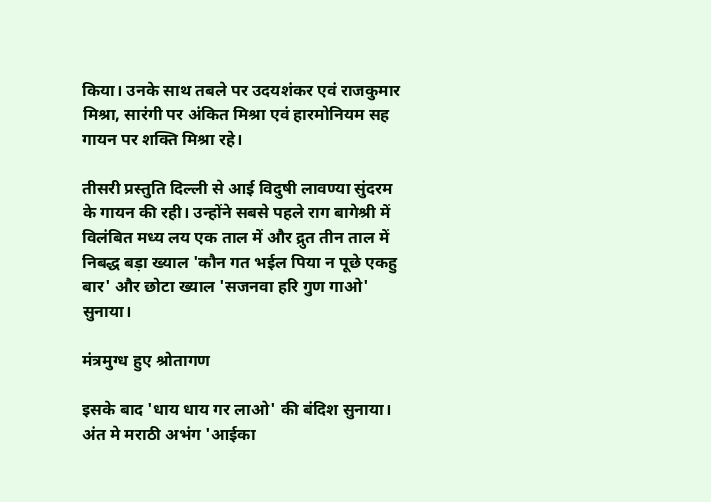किया। उनके साथ तबले पर उदयशंकर एवं राजकुमार मिश्रा, सारंगी पर अंकित मिश्रा एवं हारमोनियम सह गायन पर शक्ति मिश्रा रहे।

तीसरी प्रस्तुति दिल्ली से आई विदुषी लावण्या सुंदरम के गायन की रही। उन्होंने सबसे पहले राग बागेश्री में विलंबित मध्य लय एक ताल में और द्रुत तीन ताल में निबद्ध बड़ा ख्याल 'कौन गत भईल पिया न पूछे एकहु बार' और छोटा ख्याल 'सजनवा हरि गुण गाओ' सुनाया।

मंत्रमुग्ध हुए श्रोतागण

इसके बाद 'धाय धाय गर लाओ' की बंदिश सुनाया। अंत मे मराठी अभंग 'आईका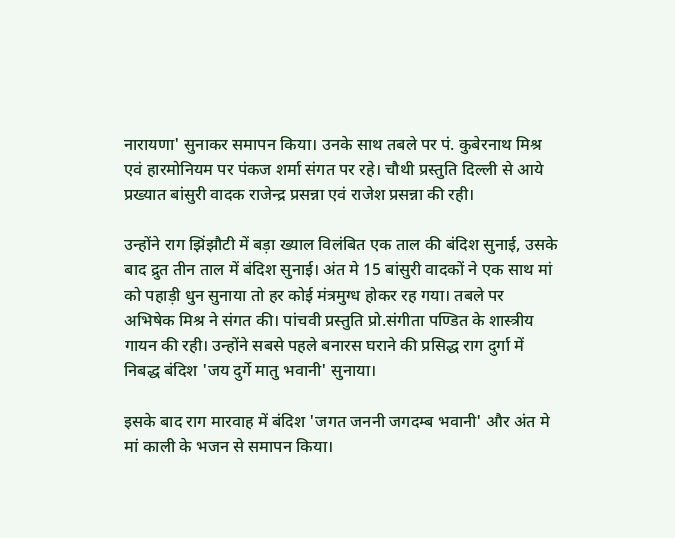नारायणा' सुनाकर समापन किया। उनके साथ तबले पर पं. कुबेरनाथ मिश्र एवं हारमोनियम पर पंकज शर्मा संगत पर रहे। चौथी प्रस्तुति दिल्ली से आये प्रख्यात बांसुरी वादक राजेन्द्र प्रसन्ना एवं राजेश प्रसन्ना की रही।

उन्होंने राग झिंझौटी में बड़ा ख्याल विलंबित एक ताल की बंदिश सुनाई, उसके बाद द्रुत तीन ताल में बंदिश सुनाई। अंत मे 15 बांसुरी वादकों ने एक साथ मां को पहाड़ी धुन सुनाया तो हर कोई मंत्रमुग्ध होकर रह गया। तबले पर अभिषेक मिश्र ने संगत की। पांचवी प्रस्तुति प्रो.संगीता पण्डित के शास्त्रीय गायन की रही। उन्होंने सबसे पहले बनारस घराने की प्रसिद्ध राग दुर्गा में निबद्ध बंदिश 'जय दुर्गे मातु भवानी' सुनाया।

इसके बाद राग मारवाह में बंदिश 'जगत जननी जगदम्ब भवानी' और अंत मे मां काली के भजन से समापन किया।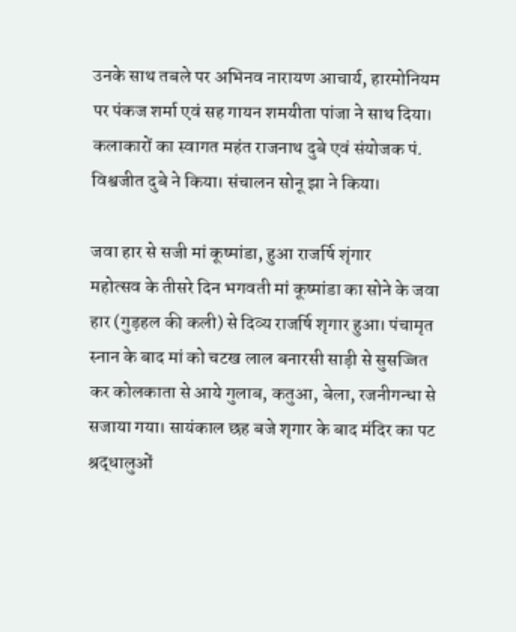उनके साथ तबले पर अभिनव नारायण आचार्य, हारमोनियम पर पंकज शर्मा एवं सह गायन शमयीता पांजा ने साथ दिया। कलाकारों का स्वागत महंत राजनाथ दुबे एवं संयोजक पं. विश्वजीत दुबे ने किया। संचालन सोनू झा ने किया।

जवा हार से सजी मां कूष्मांडा, हुआ राजर्षि शृंगार
महोत्सव के तीसरे दिन भगवती मां कूष्मांडा का सोने के जवा हार (गुड़हल की कली) से दिव्य राजर्षि शृगार हुआ। पंचामृत स्नान के बाद मां को चटख लाल बनारसी साड़ी से सुसज्जित कर कोलकाता से आये गुलाब, कतुआ, बेला, रजनीगन्धा से सजाया गया। सायंकाल छह बजे शृगार के बाद मंदिर का पट श्रद्धालुओं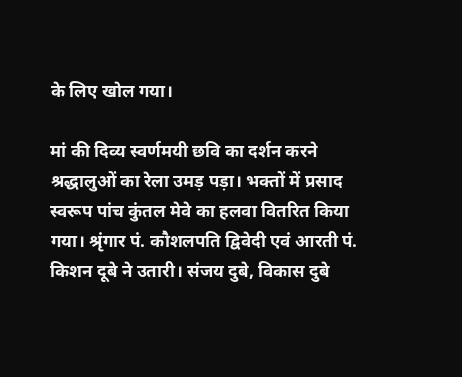के लिए खोल गया।

मां की दिव्य स्वर्णमयी छवि का दर्शन करने श्रद्धालुओं का रेला उमड़ पड़ा। भक्तों में प्रसाद स्वरूप पांच कुंतल मेवे का हलवा वितरित किया गया। श्रृंगार पं. कौशलपति द्विवेदी एवं आरती पं. किशन दूबे ने उतारी। संजय दुबे, विकास दुबे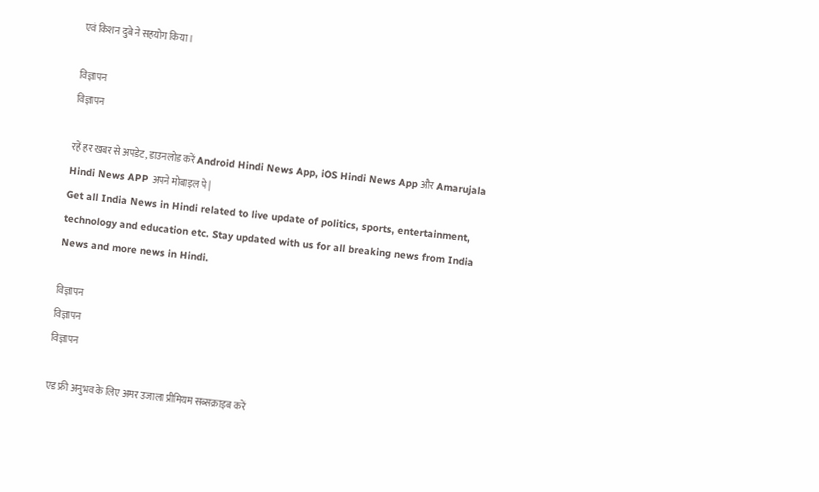एवं किशन दुबे ने सहयोग किया।

विज्ञापन
विज्ञापन

रहें हर खबर से अपडेट, डाउनलोड करें Android Hindi News App, iOS Hindi News App और Amarujala Hindi News APP अपने मोबाइल पे|
Get all India News in Hindi related to live update of politics, sports, entertainment, technology and education etc. Stay updated with us for all breaking news from India News and more news in Hindi.

विज्ञापन
विज्ञापन
विज्ञापन

एड फ्री अनुभव के लिए अमर उजाला प्रीमियम सब्सक्राइब करें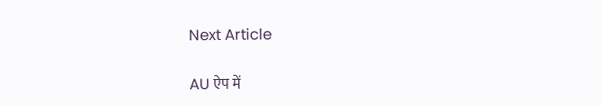Next Article

AU ऐप में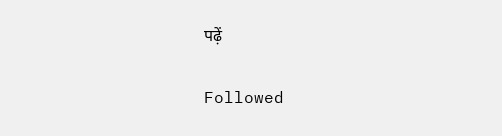पढ़ें

Followed